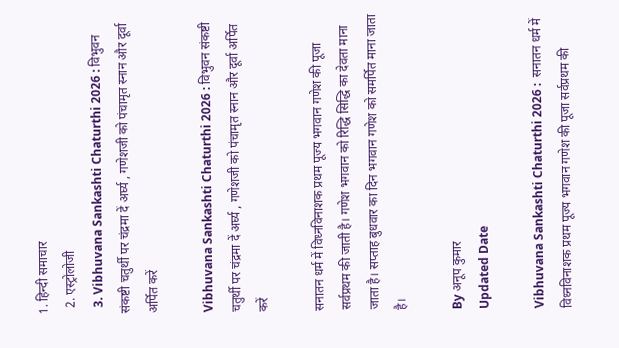1. हिन्दी समाचार
  2. एस्ट्रोलोजी
  3. Vibhuvana Sankashti Chaturthi 2026 : विभुवन संकष्टी चतुर्थी पर चंद्रमा दें अर्घ्य , गणेशजी को पंचामृत स्नान और दूर्वा अर्पित करें

Vibhuvana Sankashti Chaturthi 2026 : विभुवन संकष्टी चतुर्थी पर चंद्रमा दें अर्घ्य , गणेशजी को पंचामृत स्नान और दूर्वा अर्पित करें

सनातन धर्म में विध्नविनाशक प्रथम पूज्य भगवान गणेश की पूजा सर्वप्रथम की जाती है। गणेश भगवान को रिद्धि सिद्धि का देवता माना जाता है। सप्ताह बुधवार का दिन भगवान गणेश को समर्पित माना जाता है।

By अनूप कुमार
Updated Date

Vibhuvana Sankashti Chaturthi 2026 :  सनातन धर्म में विध्नविनाशक प्रथम पूज्य भगवान गणेश की पूजा सर्वप्रथम की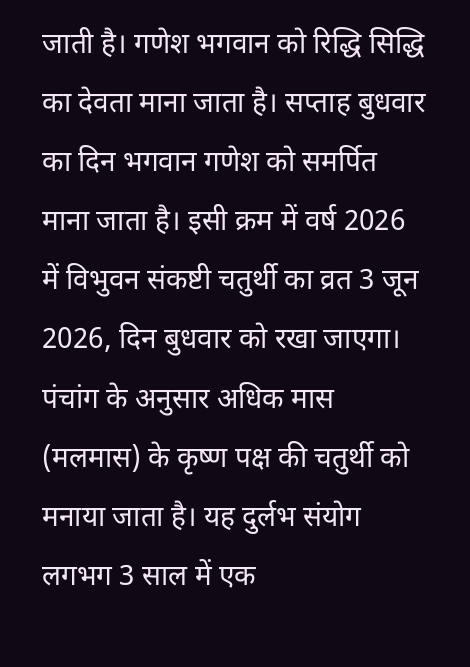जाती है। गणेश भगवान को रिद्धि सिद्धि का देवता माना जाता है। सप्ताह बुधवार का दिन भगवान गणेश को समर्पित माना जाता है। इसी क्रम में वर्ष 2026 में विभुवन संकष्टी चतुर्थी का व्रत 3 जून 2026, दिन बुधवार को रखा जाएगा। पंचांग के अनुसार अधिक मास (मलमास) के कृष्ण पक्ष की चतुर्थी को मनाया जाता है। यह दुर्लभ संयोग लगभग 3 साल में एक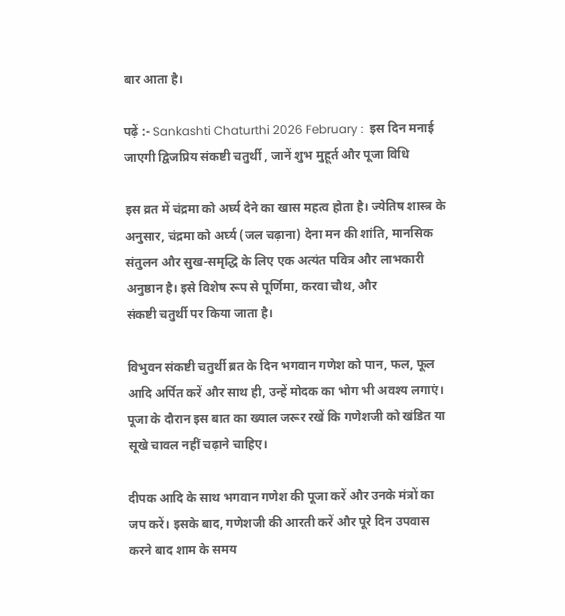बार आता है।

पढ़ें :- Sankashti Chaturthi 2026 February :  इस दिन मनाई जाएगी द्विजप्रिय संकष्टी चतुर्थी , जानें शुभ मुहूर्त और पूजा विधि

इस व्रत में चंद्रमा को अर्घ्य देने का खास महत्व होता है। ज्येतिष शास्त्र के अनुसार, चंद्रमा को अर्घ्य (जल चढ़ाना) देना मन की शांति, मानसिक संतुलन और सुख-समृद्धि के लिए एक अत्यंत पवित्र और लाभकारी अनुष्ठान है। इसे विशेष रूप से पूर्णिमा, करवा चौथ, और
संकष्टी चतुर्थी पर किया जाता है।

विभुवन संकष्टी चतुर्थी ब्रत के दिन भगवान गणेश को पान, फल, फूल आदि अर्पित करें और साथ ही, उन्हें मोदक का भोग भी अवश्य लगाएं। पूजा के दौरान इस बात का ख्याल जरूर रखें कि गणेशजी को खंडित या सूखे चावल नहीं चढ़ाने चाहिए।

दीपक आदि के साथ भगवान गणेश की पूजा करें और उनके मंत्रों का जप करें। इसके बाद, गणेशजी की आरती करें और पूरे दिन उपवास करने बाद शाम के समय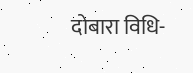दोबारा विधि-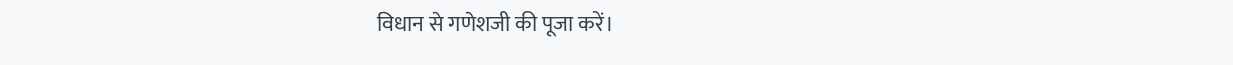विधान से गणेशजी की पूजा करें।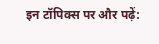इन टॉपिक्स पर और पढ़ें: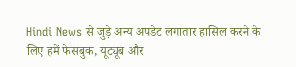Hindi News से जुड़े अन्य अपडेट लगातार हासिल करने के लिए हमें फेसबुक, यूट्यूब और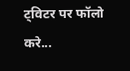ट्विटर पर फॉलो करे...